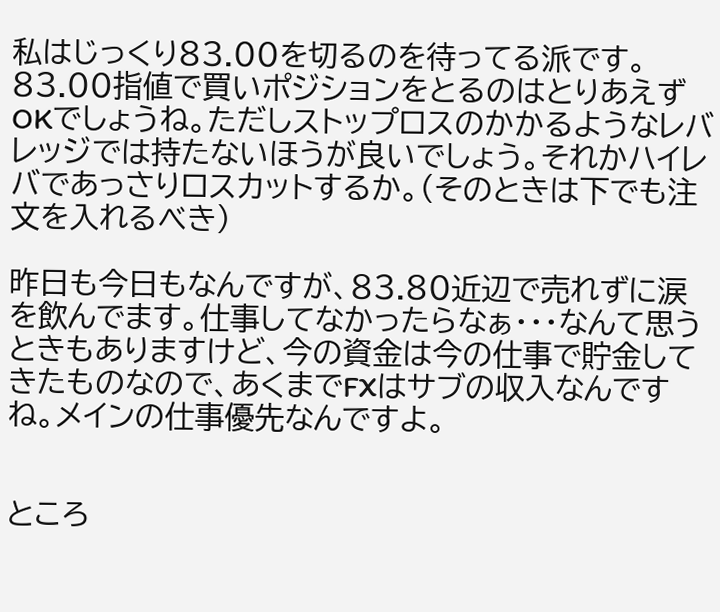私はじっくり83.00を切るのを待ってる派です。83.00指値で買いポジションをとるのはとりあえずOKでしょうね。ただしストップロスのかかるようなレバレッジでは持たないほうが良いでしょう。それかハイレバであっさりロスカットするか。(そのときは下でも注文を入れるべき)

昨日も今日もなんですが、83.80近辺で売れずに涙を飲んでます。仕事してなかったらなぁ・・・なんて思うときもありますけど、今の資金は今の仕事で貯金してきたものなので、あくまでFXはサブの収入なんですね。メインの仕事優先なんですよ。


ところ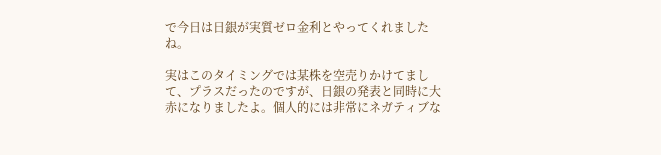で今日は日銀が実質ゼロ金利とやってくれましたね。

実はこのタイミングでは某株を空売りかけてまして、プラスだったのですが、日銀の発表と同時に大赤になりましたよ。個人的には非常にネガティブな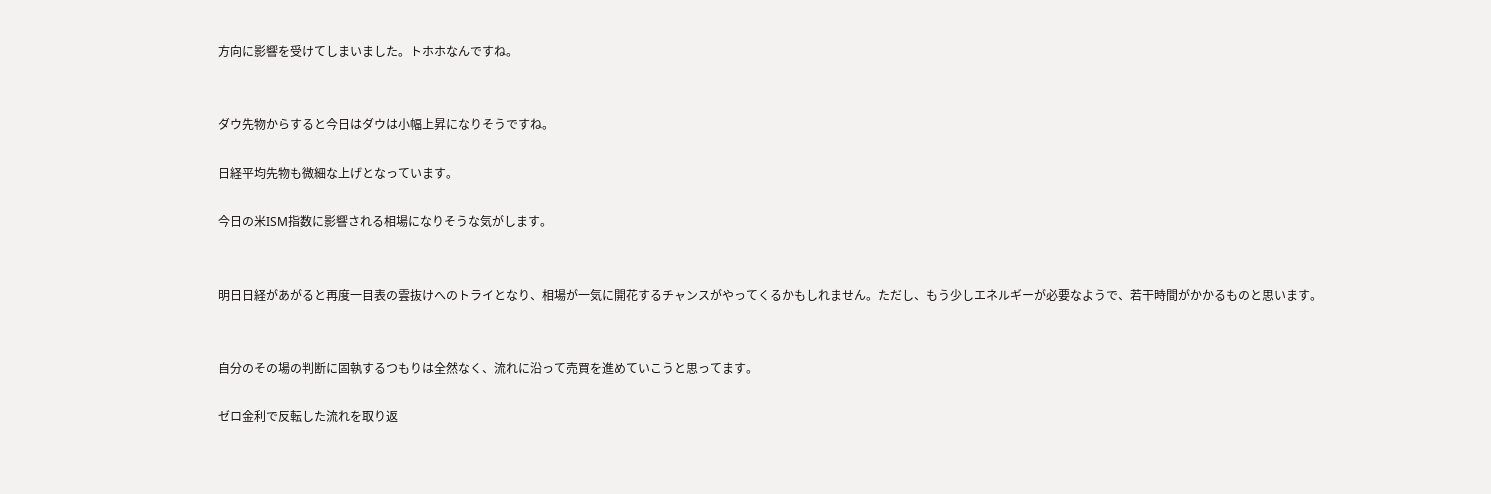方向に影響を受けてしまいました。トホホなんですね。


ダウ先物からすると今日はダウは小幅上昇になりそうですね。

日経平均先物も微細な上げとなっています。

今日の米ISM指数に影響される相場になりそうな気がします。


明日日経があがると再度一目表の雲抜けへのトライとなり、相場が一気に開花するチャンスがやってくるかもしれません。ただし、もう少しエネルギーが必要なようで、若干時間がかかるものと思います。


自分のその場の判断に固執するつもりは全然なく、流れに沿って売買を進めていこうと思ってます。

ゼロ金利で反転した流れを取り返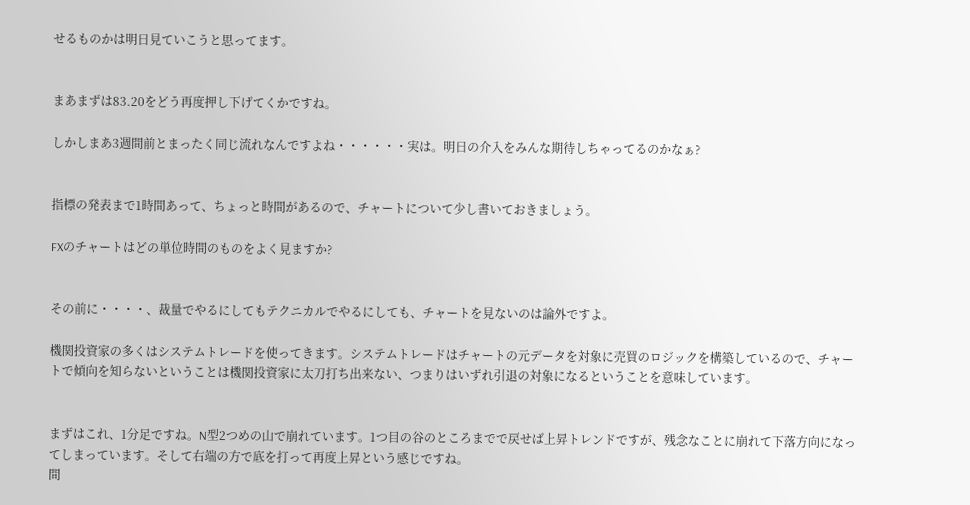せるものかは明日見ていこうと思ってます。


まあまずは83.20をどう再度押し下げてくかですね。

しかしまあ3週間前とまったく同じ流れなんですよね・・・・・・実は。明日の介入をみんな期待しちゃってるのかなぁ?


指標の発表まで1時間あって、ちょっと時間があるので、チャートについて少し書いておきましょう。

FXのチャートはどの単位時間のものをよく見ますか?


その前に・・・・、裁量でやるにしてもテクニカルでやるにしても、チャートを見ないのは論外ですよ。

機関投資家の多くはシステムトレードを使ってきます。システムトレードはチャートの元データを対象に売買のロジックを構築しているので、チャートで傾向を知らないということは機関投資家に太刀打ち出来ない、つまりはいずれ引退の対象になるということを意味しています。


まずはこれ、1分足ですね。N型2つめの山で崩れています。1つ目の谷のところまでで戻せば上昇トレンドですが、残念なことに崩れて下落方向になってしまっています。そして右端の方で底を打って再度上昇という感じですね。
間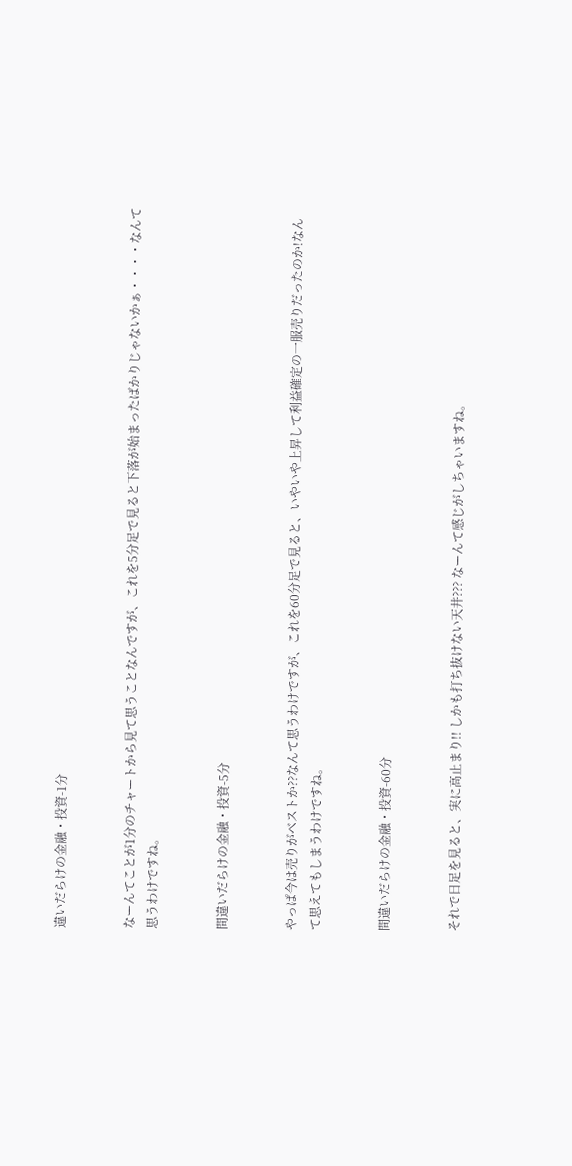違いだらけの金融・投資-1分


なーんてことが1分のチャートから見て思うことなんですが、これを5分足で見ると下落が始まったばかりじゃないかぁ・・・・なんて思うわけですね。


間違いだらけの金融・投資-5分


やっぱ今は売りがベストか??なんて思うわけですが、これを60分足で見ると、いやいや上昇して利益確定の一服売りだったのか!なんて思えてもしまうわけですね。


間違いだらけの金融・投資-60分


それで日足を見ると、実に高止まり!! しかも打ち抜けない天井??? なーんて感じがしちゃいますね。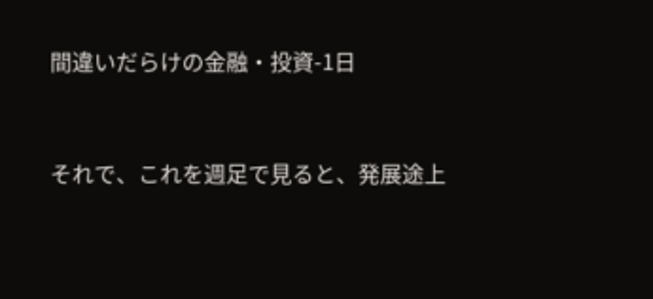間違いだらけの金融・投資-1日


それで、これを週足で見ると、発展途上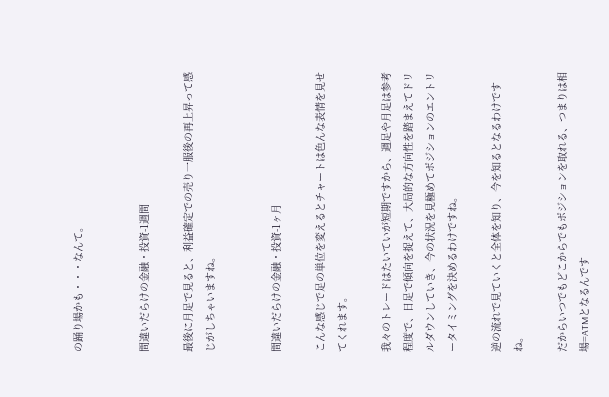の踊り場かも・・・なんて。


間違いだらけの金融・投資-1週間

最後に月足で見ると、利益確定での売り一服後の再上昇って感じがしちゃいますね。


間違いだらけの金融・投資-1ヶ月

こんな感じで足の単位を変えるとチャートは色んな表情を見せてくれます。

我々のトレードはたいていが短期ですから、週足や月足は参考程度で、日足で傾向を捉えて、大局的な方向性を踏まえてドリルダウンしていき、今の状況を見極めてポジションのエントリータイミングを決めるわけですね。

逆の流れで見ていくと全体を知り、今を知るとなるわけですね。

だからいつでもどこからでもポジションを取れる、つまりは相場=ATMとなるんです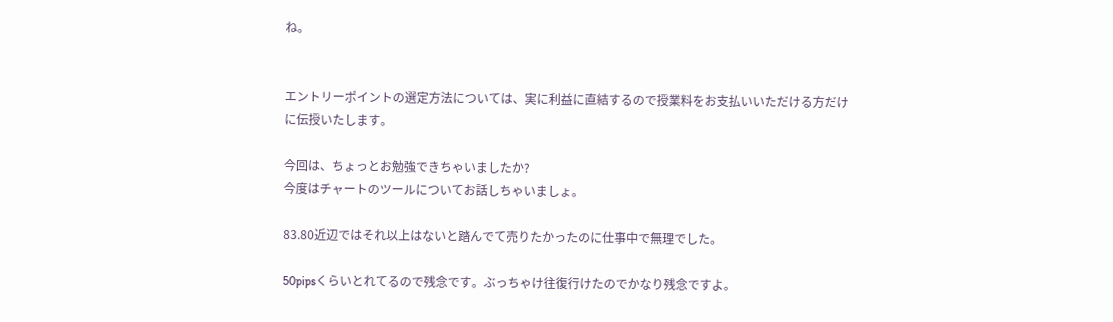ね。


エントリーポイントの選定方法については、実に利益に直結するので授業料をお支払いいただける方だけに伝授いたします。

今回は、ちょっとお勉強できちゃいましたか?
今度はチャートのツールについてお話しちゃいましょ。

83.80近辺ではそれ以上はないと踏んでて売りたかったのに仕事中で無理でした。

50pipsくらいとれてるので残念です。ぶっちゃけ往復行けたのでかなり残念ですよ。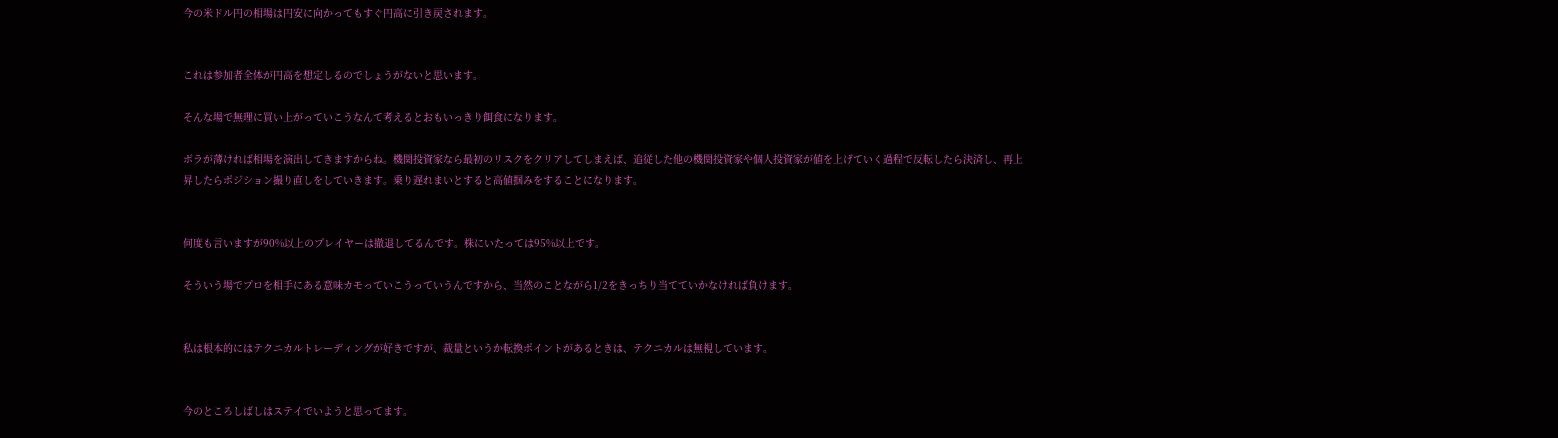今の米ドル円の相場は円安に向かってもすぐ円高に引き戻されます。


これは参加者全体が円高を想定しるのでしょうがないと思います。

そんな場で無理に買い上がっていこうなんて考えるとおもいっきり餌食になります。

ボラが薄ければ相場を演出してきますからね。機関投資家なら最初のリスクをクリアしてしまえば、追従した他の機関投資家や個人投資家が値を上げていく過程で反転したら決済し、再上昇したらポジション撮り直しをしていきます。乗り遅れまいとすると高値掴みをすることになります。


何度も言いますが90%以上のプレイヤーは撤退してるんです。株にいたっては95%以上です。

そういう場でプロを相手にある意味カモっていこうっていうんですから、当然のことながら1/2をきっちり当てていかなければ負けます。


私は根本的にはテクニカルトレーディングが好きですが、裁量というか転換ポイントがあるときは、テクニカルは無視しています。


今のところしばしはステイでいようと思ってます。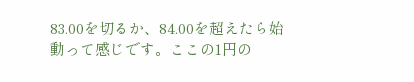83.00を切るか、84.00を超えたら始動って感じです。ここの1円の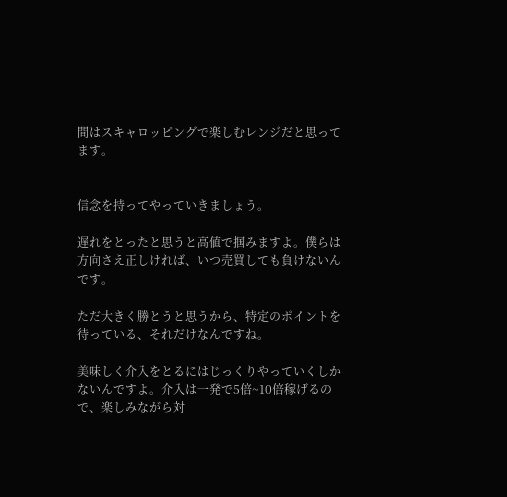間はスキャロッピングで楽しむレンジだと思ってます。


信念を持ってやっていきましょう。

遅れをとったと思うと高値で掴みますよ。僕らは方向さえ正しければ、いつ売買しても負けないんです。

ただ大きく勝とうと思うから、特定のポイントを待っている、それだけなんですね。

美味しく介入をとるにはじっくりやっていくしかないんですよ。介入は一発で5倍~10倍稼げるので、楽しみながら対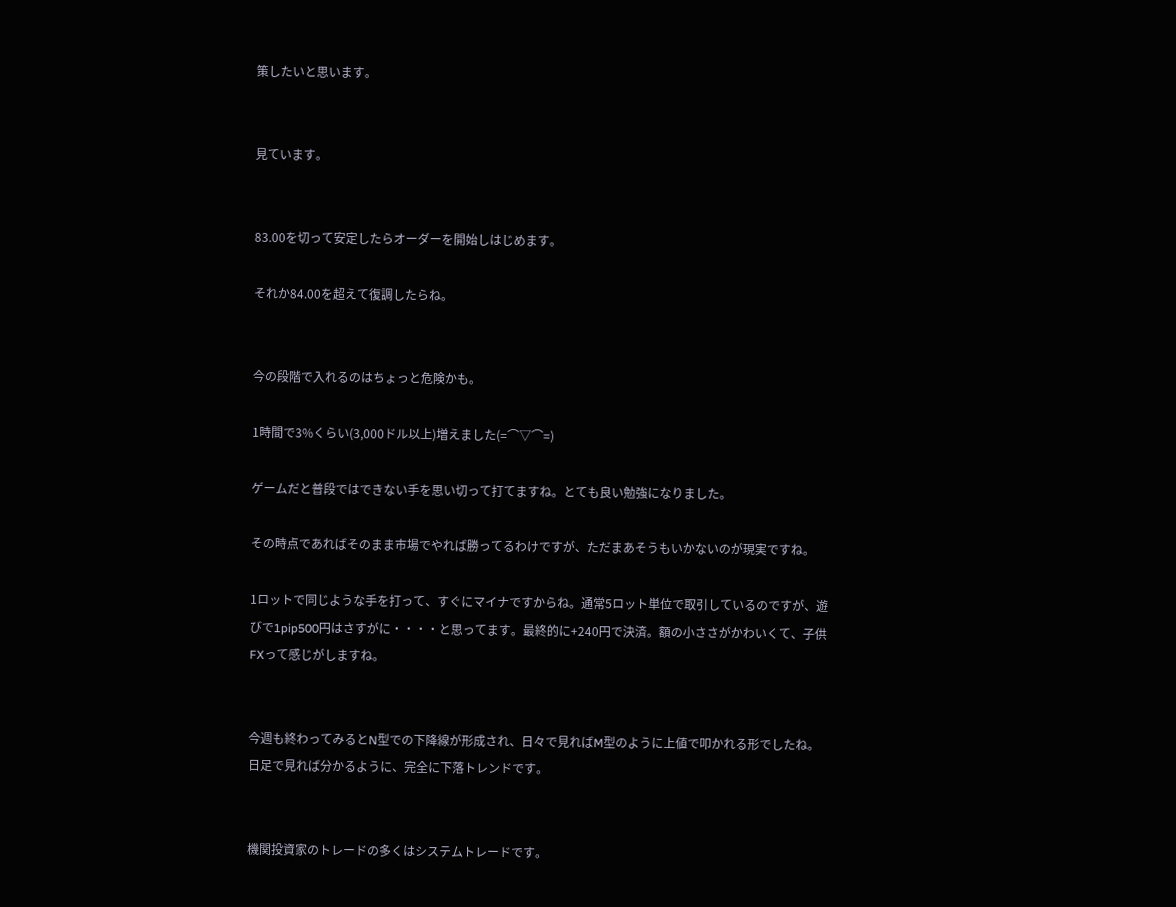策したいと思います。


見ています。


83.00を切って安定したらオーダーを開始しはじめます。

それか84.00を超えて復調したらね。


今の段階で入れるのはちょっと危険かも。

1時間で3%くらい(3,000ドル以上)増えました(=⌒▽⌒=)

ゲームだと普段ではできない手を思い切って打てますね。とても良い勉強になりました。

その時点であればそのまま市場でやれば勝ってるわけですが、ただまあそうもいかないのが現実ですね。

1ロットで同じような手を打って、すぐにマイナですからね。通常5ロット単位で取引しているのですが、遊びで1pip500円はさすがに・・・・と思ってます。最終的に+240円で決済。額の小ささがかわいくて、子供FXって感じがしますね。


今週も終わってみるとN型での下降線が形成され、日々で見ればM型のように上値で叩かれる形でしたね。日足で見れば分かるように、完全に下落トレンドです。


機関投資家のトレードの多くはシステムトレードです。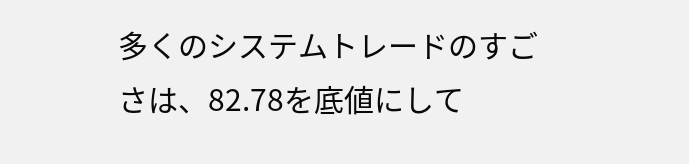多くのシステムトレードのすごさは、82.78を底値にして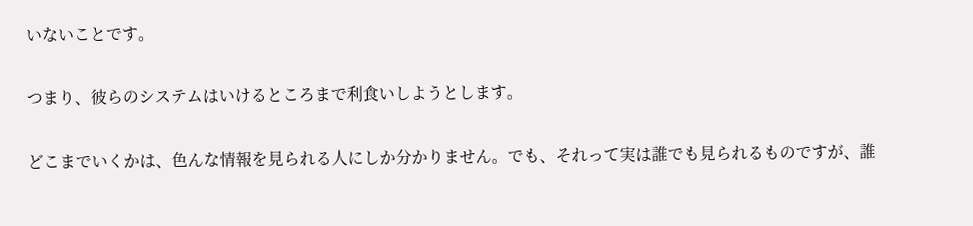いないことです。

つまり、彼らのシステムはいけるところまで利食いしようとします。

どこまでいくかは、色んな情報を見られる人にしか分かりません。でも、それって実は誰でも見られるものですが、誰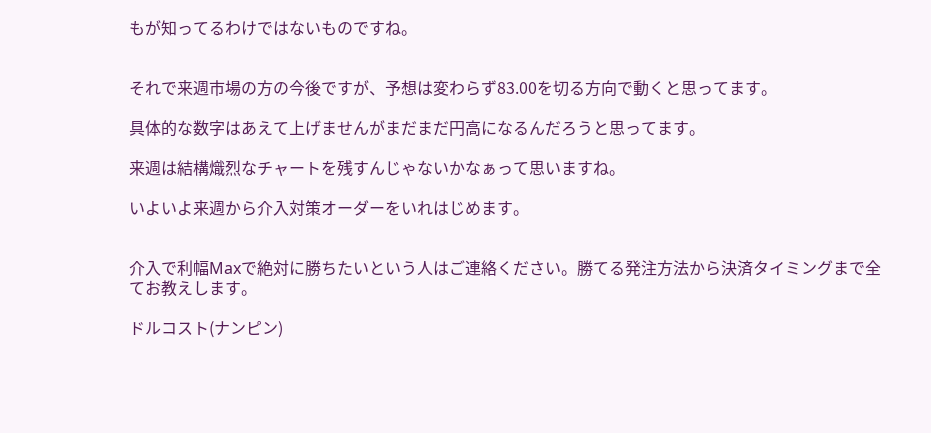もが知ってるわけではないものですね。


それで来週市場の方の今後ですが、予想は変わらず83.00を切る方向で動くと思ってます。

具体的な数字はあえて上げませんがまだまだ円高になるんだろうと思ってます。

来週は結構熾烈なチャートを残すんじゃないかなぁって思いますね。

いよいよ来週から介入対策オーダーをいれはじめます。


介入で利幅Maxで絶対に勝ちたいという人はご連絡ください。勝てる発注方法から決済タイミングまで全てお教えします。

ドルコスト(ナンピン)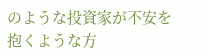のような投資家が不安を抱くような方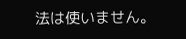法は使いません。